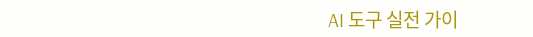AI 도구 실전 가이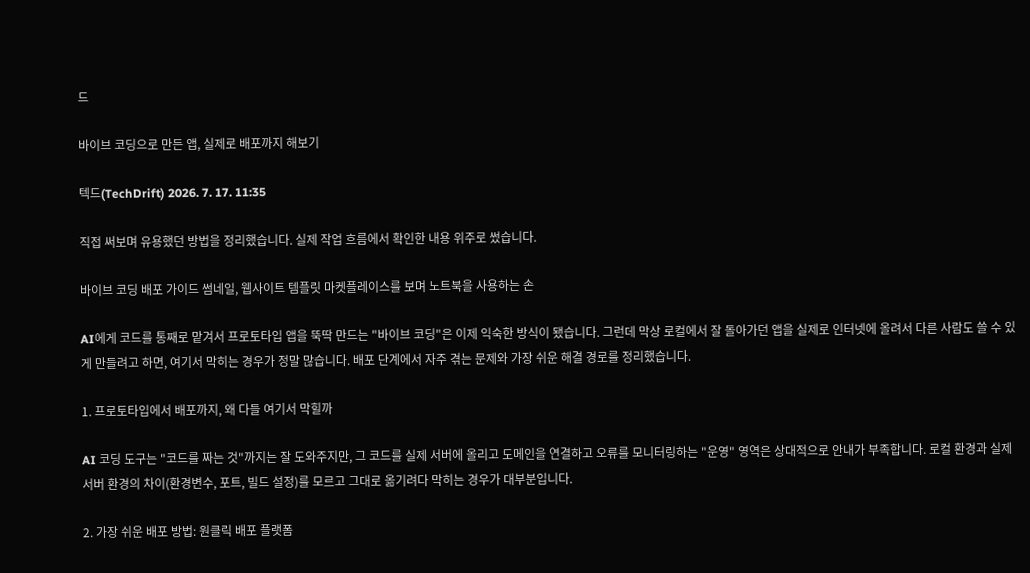드

바이브 코딩으로 만든 앱, 실제로 배포까지 해보기

텍드(TechDrift) 2026. 7. 17. 11:35

직접 써보며 유용했던 방법을 정리했습니다. 실제 작업 흐름에서 확인한 내용 위주로 썼습니다.

바이브 코딩 배포 가이드 썸네일, 웹사이트 템플릿 마켓플레이스를 보며 노트북을 사용하는 손

AI에게 코드를 통째로 맡겨서 프로토타입 앱을 뚝딱 만드는 "바이브 코딩"은 이제 익숙한 방식이 됐습니다. 그런데 막상 로컬에서 잘 돌아가던 앱을 실제로 인터넷에 올려서 다른 사람도 쓸 수 있게 만들려고 하면, 여기서 막히는 경우가 정말 많습니다. 배포 단계에서 자주 겪는 문제와 가장 쉬운 해결 경로를 정리했습니다.

1. 프로토타입에서 배포까지, 왜 다들 여기서 막힐까

AI 코딩 도구는 "코드를 짜는 것"까지는 잘 도와주지만, 그 코드를 실제 서버에 올리고 도메인을 연결하고 오류를 모니터링하는 "운영" 영역은 상대적으로 안내가 부족합니다. 로컬 환경과 실제 서버 환경의 차이(환경변수, 포트, 빌드 설정)를 모르고 그대로 옮기려다 막히는 경우가 대부분입니다.

2. 가장 쉬운 배포 방법: 원클릭 배포 플랫폼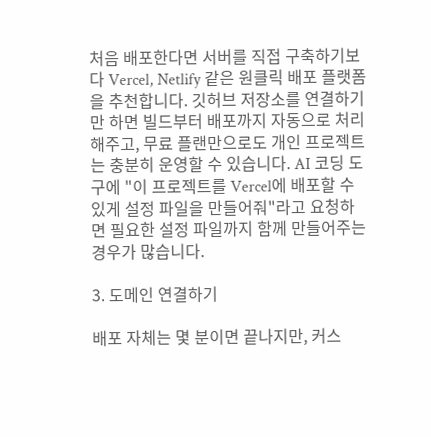처음 배포한다면 서버를 직접 구축하기보다 Vercel, Netlify 같은 원클릭 배포 플랫폼을 추천합니다. 깃허브 저장소를 연결하기만 하면 빌드부터 배포까지 자동으로 처리해주고, 무료 플랜만으로도 개인 프로젝트는 충분히 운영할 수 있습니다. AI 코딩 도구에 "이 프로젝트를 Vercel에 배포할 수 있게 설정 파일을 만들어줘"라고 요청하면 필요한 설정 파일까지 함께 만들어주는 경우가 많습니다.

3. 도메인 연결하기

배포 자체는 몇 분이면 끝나지만, 커스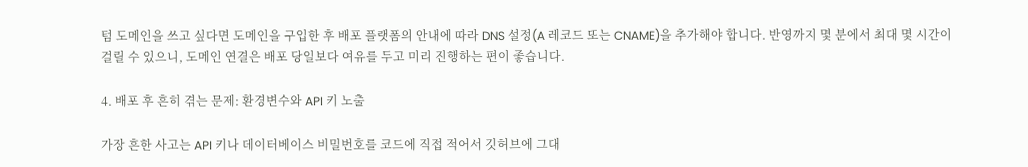텀 도메인을 쓰고 싶다면 도메인을 구입한 후 배포 플랫폼의 안내에 따라 DNS 설정(A 레코드 또는 CNAME)을 추가해야 합니다. 반영까지 몇 분에서 최대 몇 시간이 걸릴 수 있으니, 도메인 연결은 배포 당일보다 여유를 두고 미리 진행하는 편이 좋습니다.

4. 배포 후 흔히 겪는 문제: 환경변수와 API 키 노출

가장 흔한 사고는 API 키나 데이터베이스 비밀번호를 코드에 직접 적어서 깃허브에 그대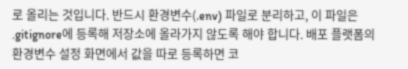로 올리는 것입니다. 반드시 환경변수(.env) 파일로 분리하고, 이 파일은 .gitignore에 등록해 저장소에 올라가지 않도록 해야 합니다. 배포 플랫폼의 환경변수 설정 화면에서 값을 따로 등록하면 코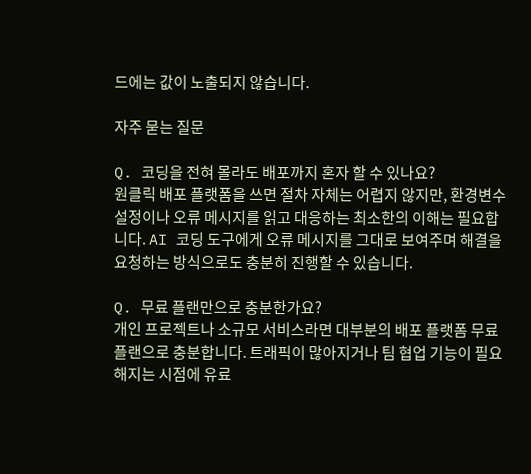드에는 값이 노출되지 않습니다.

자주 묻는 질문

Q. 코딩을 전혀 몰라도 배포까지 혼자 할 수 있나요?
원클릭 배포 플랫폼을 쓰면 절차 자체는 어렵지 않지만, 환경변수 설정이나 오류 메시지를 읽고 대응하는 최소한의 이해는 필요합니다. AI 코딩 도구에게 오류 메시지를 그대로 보여주며 해결을 요청하는 방식으로도 충분히 진행할 수 있습니다.

Q. 무료 플랜만으로 충분한가요?
개인 프로젝트나 소규모 서비스라면 대부분의 배포 플랫폼 무료 플랜으로 충분합니다. 트래픽이 많아지거나 팀 협업 기능이 필요해지는 시점에 유료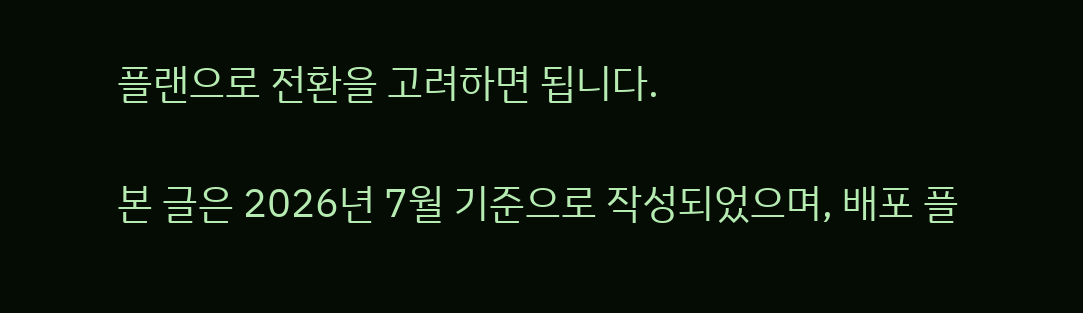플랜으로 전환을 고려하면 됩니다.

본 글은 2026년 7월 기준으로 작성되었으며, 배포 플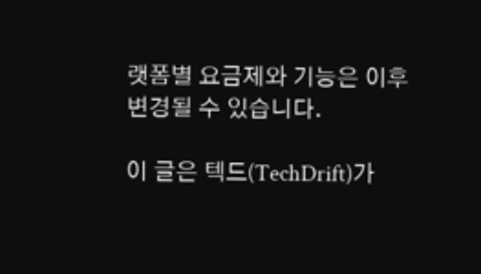랫폼별 요금제와 기능은 이후 변경될 수 있습니다.

이 글은 텍드(TechDrift)가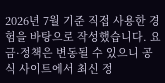2026년 7월 기준 직접 사용한 경험을 바탕으로 작성했습니다. 요금·정책은 변동될 수 있으니 공식 사이트에서 최신 정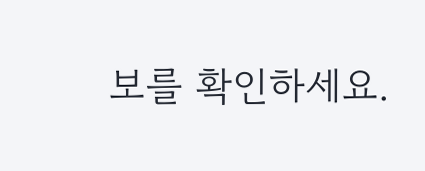보를 확인하세요.